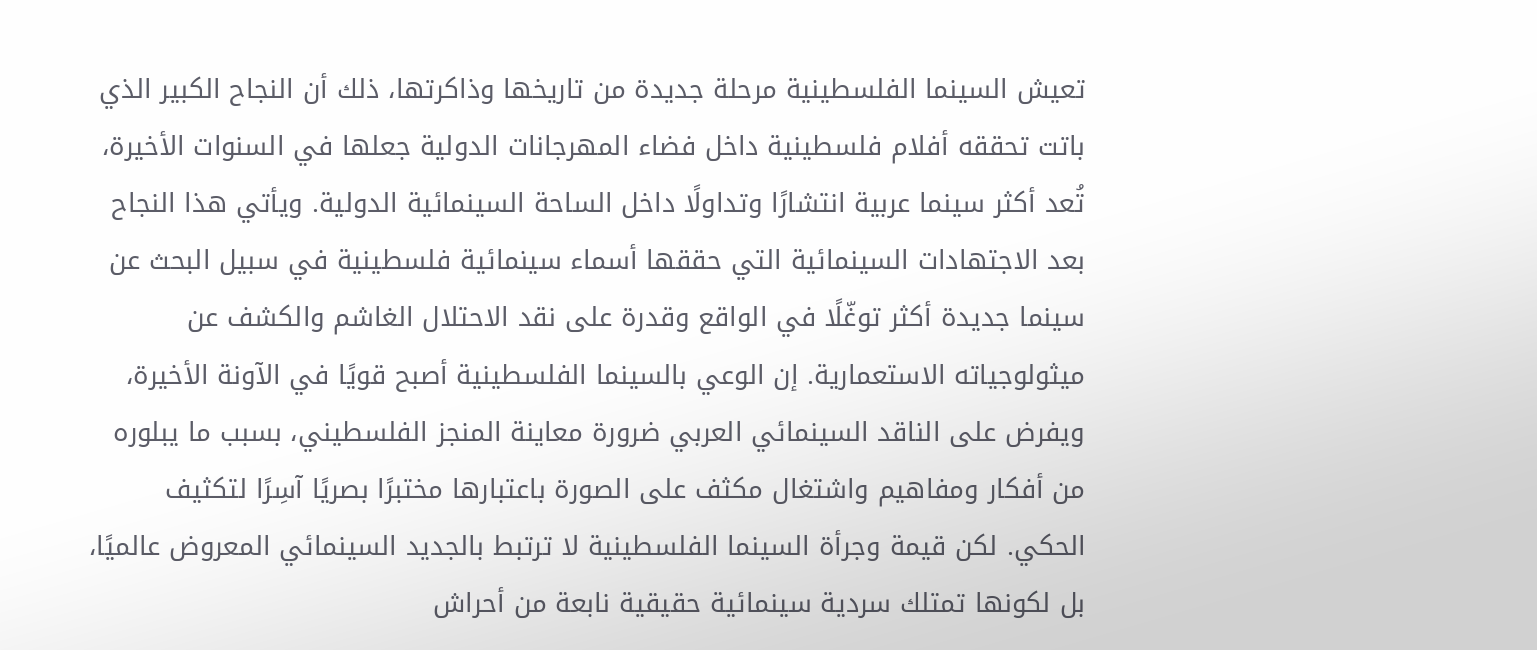تعيش السينما الفلسطينية مرحلة جديدة من تاريخها وذاكرتها، ذلك أن النجاح الكبير الذي باتت تحققه أفلام فلسطينية داخل فضاء المهرجانات الدولية جعلها في السنوات الأخيرة، تُعد أكثر سينما عربية انتشارًا وتداولًا داخل الساحة السينمائية الدولية. ويأتي هذا النجاح بعد الاجتهادات السينمائية التي حققها أسماء سينمائية فلسطينية في سبيل البحث عن سينما جديدة أكثر توغّلًا في الواقع وقدرة على نقد الاحتلال الغاشم والكشف عن ميثولوجياته الاستعمارية. إن الوعي بالسينما الفلسطينية أصبح قويًا في الآونة الأخيرة، ويفرض على الناقد السينمائي العربي ضرورة معاينة المنجز الفلسطيني، بسبب ما يبلوره من أفكار ومفاهيم واشتغال مكثف على الصورة باعتبارها مختبرًا بصريًا آسِرًا لتكثيف الحكي. لكن قيمة وجرأة السينما الفلسطينية لا ترتبط بالجديد السينمائي المعروض عالميًا، بل لكونها تمتلك سردية سينمائية حقيقية نابعة من أحراش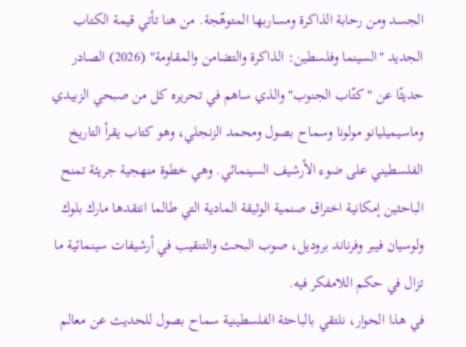الجسد ومن رحابة الذاكرة ومساربها المتوهّجة. من هنا تأتي قيمة الكتاب الجديد "السينما وفلسطين: الذاكرة والتضامن والمقاومة" (2026) الصادر حديثًا عن "كتّاب الجنوب" والذي ساهم في تحريره كل من صبحي الزبيدي وماسيميليانو مولونا وسماح بصول ومحمد الزنجلي، وهو كتاب يقرأ التاريخ الفلسطيني على ضوء الأرشيف السينمائي. وهي خطوة منهجية جريئة تمنح الباحثين إمكانية اختراق صنمية الوثيقة المادية التي طالما انتقدها مارك بلوك ولوسيان فيبر وفرناند بروديل، صوب البحث والتنقيب في أرشيفات سينمائية ما تزال في حكم اللامفكر فيه.
في هذا الحوار، نلتقي بالباحثة الفلسطينية سماح بصول للحديث عن معالم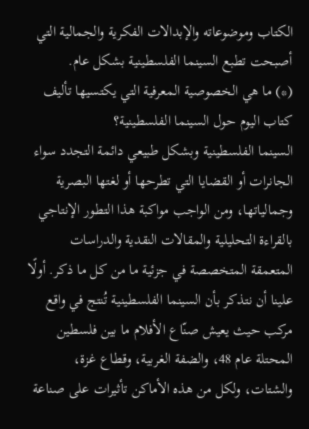الكتاب وموضوعاته والإبدالات الفكرية والجمالية التي أصبحت تطبع السينما الفلسطينية بشكل عام.
(*) ما هي الخصوصية المعرفية التي يكتسيها تأليف كتاب اليوم حول السينما الفلسطينية؟
السينما الفلسطينية وبشكل طبيعي دائمة التجدد سواء الجانرات أو القضايا التي تطرحها أو لغتها البصرية وجمالياتها، ومن الواجب مواكبة هذا التطور الإنتاجي بالقراءة التحليلية والمقالات النقدية والدراسات المتعمقة المتخصصة في جزئية ما من كل ما ذكر. أولًا علينا أن نتذكر بأن السينما الفلسطينية تُنتج في واقع مركب حيث يعيش صنّاع الأفلام ما بين فلسطين المحتلة عام 48، والضفة الغربية، وقطاع غزة، والشتات، ولكل من هذه الأماكن تأثيرات على صناعة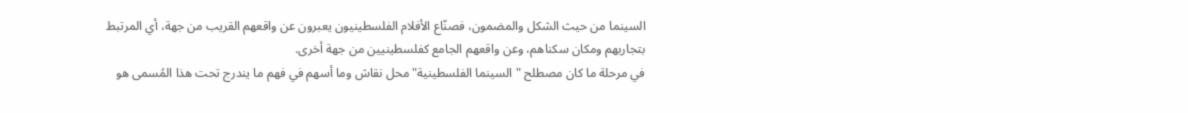السينما من حيث الشكل والمضمون، فصنّاع الأفلام الفلسطينيون يعبرون عن واقعهم القريب من جهة، أي المرتبط بتجاربهم ومكان سكناهم، وعن واقعهم الجامع كفلسطينيين من جهة أخرى.
في مرحلة ما كان مصطلح "السينما الفلسطينية" محل نقاش وما أسهم في فهم ما يندرج تحت هذا المُسمى هو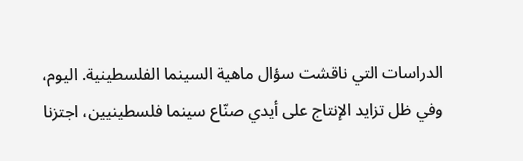الدراسات التي ناقشت سؤال ماهية السينما الفلسطينية. اليوم، وفي ظل تزايد الإنتاج على أيدي صنّاع سينما فلسطينيين، اجتزنا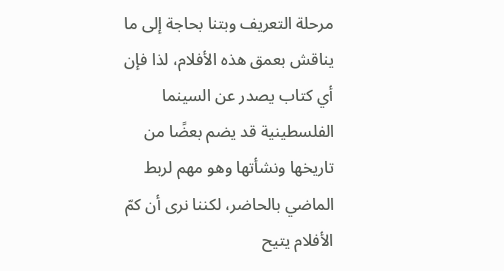مرحلة التعريف وبتنا بحاجة إلى ما يناقش بعمق هذه الأفلام، لذا فإن أي كتاب يصدر عن السينما الفلسطينية قد يضم بعضًا من تاريخها ونشأتها وهو مهم لربط الماضي بالحاضر، لكننا نرى أن كمّ الأفلام يتيح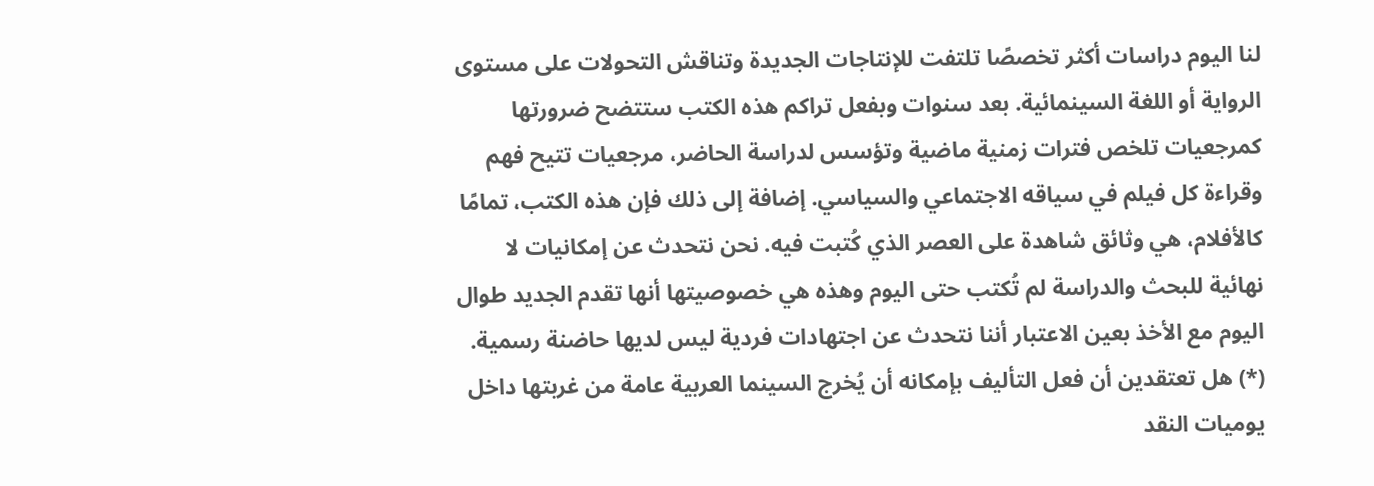لنا اليوم دراسات أكثر تخصصًا تلتفت للإنتاجات الجديدة وتناقش التحولات على مستوى الرواية أو اللغة السينمائية. بعد سنوات وبفعل تراكم هذه الكتب ستتضح ضرورتها كمرجعيات تلخص فترات زمنية ماضية وتؤسس لدراسة الحاضر، مرجعيات تتيح فهم وقراءة كل فيلم في سياقه الاجتماعي والسياسي. إضافة إلى ذلك فإن هذه الكتب، تمامًا كالأفلام، هي وثائق شاهدة على العصر الذي كُتبت فيه. نحن نتحدث عن إمكانيات لا نهائية للبحث والدراسة لم تُكتب حتى اليوم وهذه هي خصوصيتها أنها تقدم الجديد طوال اليوم مع الأخذ بعين الاعتبار أننا نتحدث عن اجتهادات فردية ليس لديها حاضنة رسمية.
(*) هل تعتقدين أن فعل التأليف بإمكانه أن يُخرج السينما العربية عامة من غربتها داخل يوميات النقد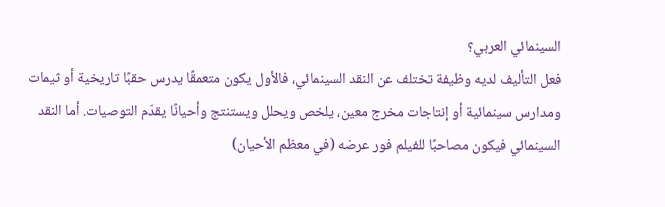السينمائي العربي؟
فعل التأليف لديه وظيفة تختلف عن النقد السينمائي، فالأول يكون متعمقًا يدرس حقبًا تاريخية أو ثيمات ومدارس سينمائية أو إنتاجات مخرج معين، يلخص ويحلل ويستنتج وأحيانًا يقدّم التوصيات. أما النقد السينمائي فيكون مصاحبًا للفيلم فور عرضه (في معظم الأحيان)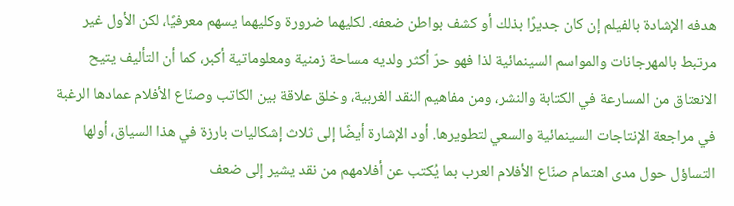هدفه الإشادة بالفيلم إن كان جديرًا بذلك أو كشف بواطن ضعفه. لكليهما ضرورة وكليهما يسهم معرفيًا، لكن الأول غير مرتبط بالمهرجانات والمواسم السينمائية لذا فهو حرّ أكثر ولديه مساحة زمنية ومعلوماتية أكبر، كما أن التأليف يتيح الانعتاق من المسارعة في الكتابة والنشر، ومن مفاهيم النقد الغربية، وخلق علاقة بين الكاتب وصنّاع الأفلام عمادها الرغبة في مراجعة الإنتاجات السينمائية والسعي لتطويرها. أود الإشارة أيضًا إلى ثلاث إشكاليات بارزة في هذا السياق، أولها التساؤل حول مدى اهتمام صنّاع الأفلام العرب بما يُكتب عن أفلامهم من نقد يشير إلى ضعف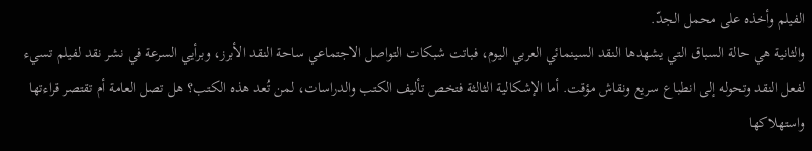الفيلم وأخذه على محمل الجدّ.
والثانية هي حالة السباق التي يشهدها النقد السينمائي العربي اليوم، فباتت شبكات التواصل الاجتماعي ساحة النقد الأبرز، وبرأيي السرعة في نشر نقد لفيلم تسيء لفعل النقد وتحوله إلى انطباع سريع ونقاش مؤقت. أما الإشكالية الثالثة فتخص تأليف الكتب والدراسات، لمن تُعد هذه الكتب؟ هل تصل العامة أم تقتصر قراءتها واستهلاكها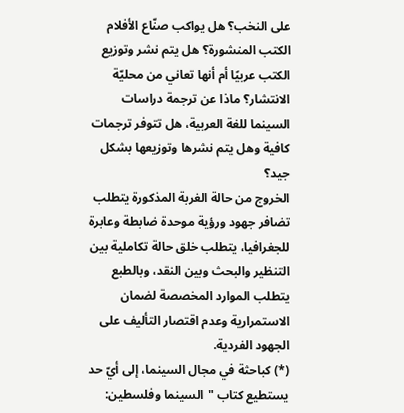على النخب؟ هل يواكب صنّاع الأفلام الكتب المنشورة؟ هل يتم نشر وتوزيع الكتب عربيًا أم أنها تعاني من محليّة الانتشار؟ ماذا عن ترجمة دراسات السينما للغة العربية، هل تتوفر ترجمات كافية وهل يتم نشرها وتوزيعها بشكل جيد؟
الخروج من حالة الغربة المذكورة يتطلب تضافر جهود ورؤية موحدة ضابطة وعابرة للجغرافيا، يتطلب خلق حالة تكاملية بين التنظير والبحث وبين النقد، وبالطبع يتطلب الموارد المخصصة لضمان الاستمرارية وعدم اقتصار التأليف على الجهود الفردية.
(*) كباحثة في مجال السينما، إلى أيّ حد يستطيع كتاب "السينما وفلسطين: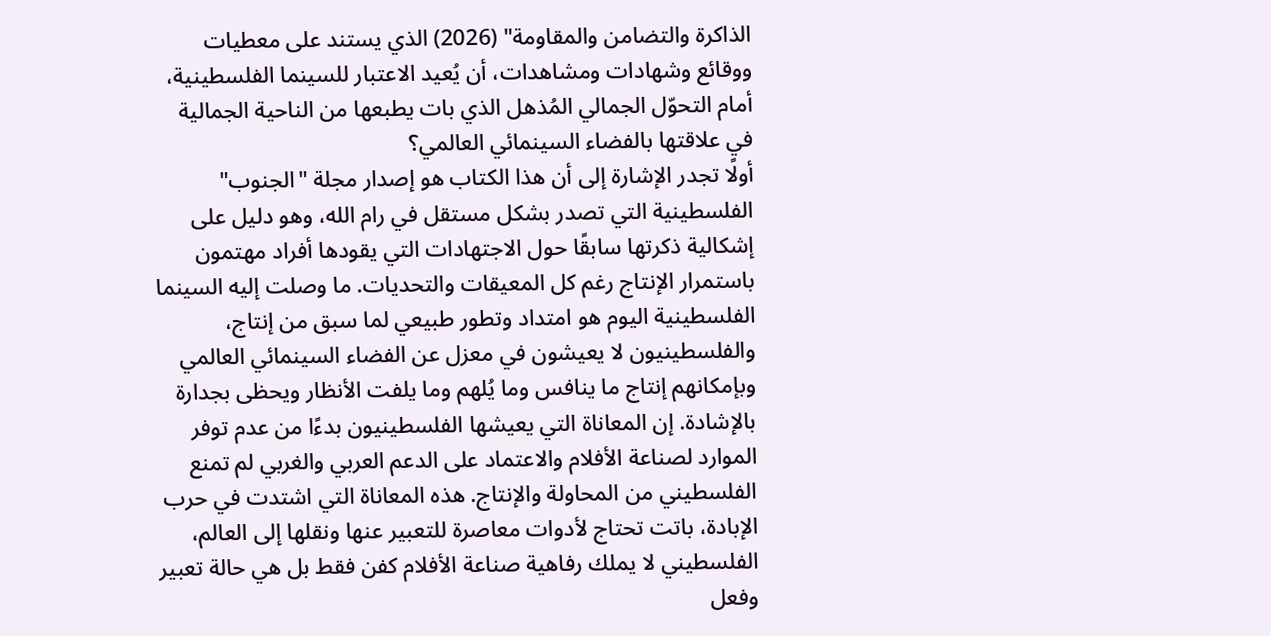الذاكرة والتضامن والمقاومة" (2026) الذي يستند على معطيات ووقائع وشهادات ومشاهدات، أن يُعيد الاعتبار للسينما الفلسطينية، أمام التحوّل الجمالي المُذهل الذي بات يطبعها من الناحية الجمالية في علاقتها بالفضاء السينمائي العالمي؟
أولًا تجدر الإشارة إلى أن هذا الكتاب هو إصدار مجلة "الجنوب" الفلسطينية التي تصدر بشكل مستقل في رام الله، وهو دليل على إشكالية ذكرتها سابقًا حول الاجتهادات التي يقودها أفراد مهتمون باستمرار الإنتاج رغم كل المعيقات والتحديات. ما وصلت إليه السينما الفلسطينية اليوم هو امتداد وتطور طبيعي لما سبق من إنتاج، والفلسطينيون لا يعيشون في معزل عن الفضاء السينمائي العالمي وبإمكانهم إنتاج ما ينافس وما يُلهم وما يلفت الأنظار ويحظى بجدارة بالإشادة. إن المعاناة التي يعيشها الفلسطينيون بدءًا من عدم توفر الموارد لصناعة الأفلام والاعتماد على الدعم العربي والغربي لم تمنع الفلسطيني من المحاولة والإنتاج. هذه المعاناة التي اشتدت في حرب الإبادة، باتت تحتاج لأدوات معاصرة للتعبير عنها ونقلها إلى العالم، الفلسطيني لا يملك رفاهية صناعة الأفلام كفن فقط بل هي حالة تعبير وفعل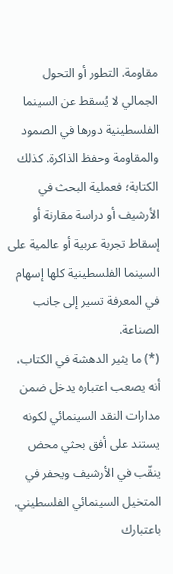مقاومة. التطور أو التحول الجمالي لا يُسقط عن السينما الفلسطينية دورها في الصمود والمقاومة وحفظ الذاكرة. كذلك الكتابة؛ فعملية البحث في الأرشيف أو دراسة مقارنة أو إسقاط تجربة عربية أو عالمية على السينما الفلسطينية كلها إسهام في المعرفة تسير إلى جانب الصناعة.
(*) ما يثير الدهشة في الكتاب، أنه يصعب اعتباره يدخل ضمن مدارات النقد السينمائي لكونه يستند على أفق بحثي محض ينقّب في الأرشيف ويحفر في المتخيل السينمائي الفلسطيني. باعتبارك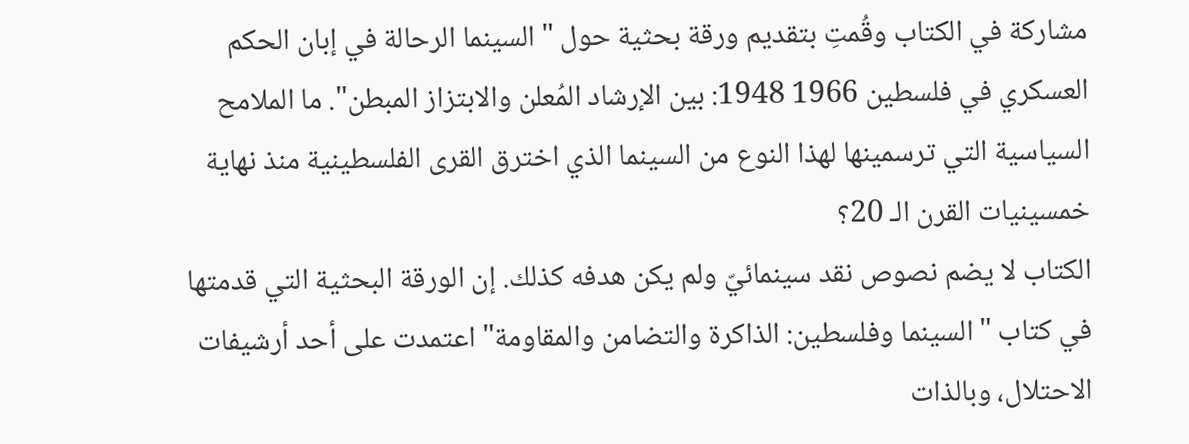مشاركة في الكتاب وقُمتِ بتقديم ورقة بحثية حول "السينما الرحالة في إبان الحكم العسكري في فلسطين 1966 1948: بين الإرشاد المُعلن والابتزاز المبطن". ما الملامح السياسية التي ترسمينها لهذا النوع من السينما الذي اخترق القرى الفلسطينية منذ نهاية خمسينيات القرن الـ 20؟
الكتاب لا يضم نصوص نقد سينمائيّ ولم يكن هدفه كذلك. إن الورقة البحثية التي قدمتها في كتاب "السينما وفلسطين: الذاكرة والتضامن والمقاومة" اعتمدت على أحد أرشيفات الاحتلال، وبالذات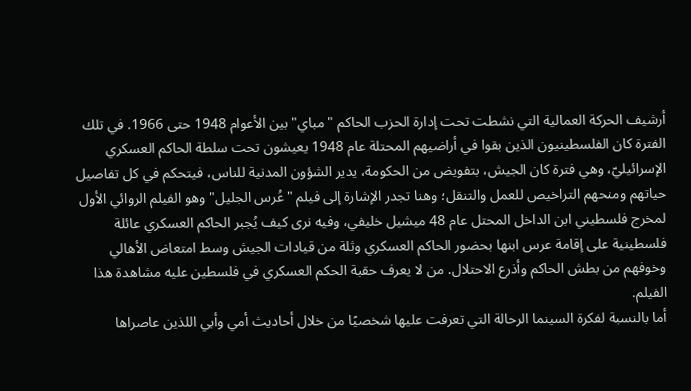أرشيف الحركة العمالية التي نشطت تحت إدارة الحزب الحاكم "مباي" بين الأعوام 1948 حتى 1966. في تلك الفترة كان الفلسطينيون الذين بقوا في أراضيهم المحتلة عام 1948 يعيشون تحت سلطة الحاكم العسكري الإسرائيليّ، وهي فترة كان الجيش، بتفويض من الحكومة، يدير الشؤون المدنية للناس، فيتحكم في كل تفاصيل حياتهم ومنحهم التراخيص للعمل والتنقل؛ وهنا تجدر الإشارة إلى فيلم "عُرس الجليل" وهو الفيلم الروائي الأول لمخرج فلسطيني ابن الداخل المحتل عام 48 ميشيل خليفي، وفيه نرى كيف يُجبر الحاكم العسكري عائلة فلسطينية على إقامة عرس ابنها بحضور الحاكم العسكري وثلة من قيادات الجيش وسط امتعاض الأهالي وخوفهم من بطش الحاكم وأذرع الاحتلال. من لا يعرف حقبة الحكم العسكري في فلسطين عليه مشاهدة هذا الفيلم.
أما بالنسبة لفكرة السينما الرحالة التي تعرفت عليها شخصيًا من خلال أحاديث أمي وأبي اللذين عاصراها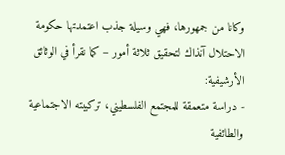وكانا من جمهورها، فهي وسيلة جذب اعتمدتها حكومة الاحتلال آنذاك لتحقيق ثلاثة أمور – كما نقرأ في الوثائق الأرشيفية:
- دراسة متعمقة للمجتمع الفلسطيني، تركيبته الاجتماعية والطائفية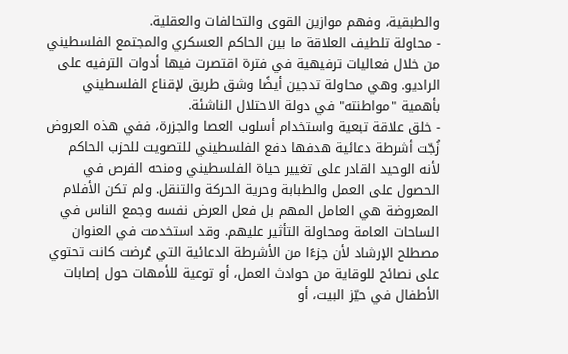والطبقية، وفهم موازين القوى والتحالفات والعقلية.
- محاولة تلطيف العلاقة ما بين الحاكم العسكري والمجتمع الفلسطيني من خلال فعاليات ترفيهية في فترة اقتصرت فيها أدوات الترفيه على الراديو. وهي محاولة تدجين أيضًا وشق طريق لإقناع الفلسطيني بأهمية "مواطنته" في دولة الاحتلال الناشئة.
- خلق علاقة تبعية واستخدام أسلوب العصا والجزرة، ففي هذه العروض زُجّت أشرطة دعائية هدفها دفع الفلسطيني للتصويت للحزب الحاكم لأنه الوحيد القادر على تغيير حياة الفلسطيني ومنحه الفرص في الحصول على العمل والطبابة وحرية الحركة والتنقل. ولم تكن الأفلام المعروضة هي العامل المهم بل فعل العرض نفسه وجمع الناس في الساحات العامة ومحاولة التأثير عليهم. وقد استخدمت في العنوان مصطلح الإرشاد لأن جزءًا من الأشرطة الدعائية التي عُرضت كانت تحتوي على نصائح للوقاية من حوادث العمل، أو توعية للأمهات حول إصابات الأطفال في حيّز البيت، أو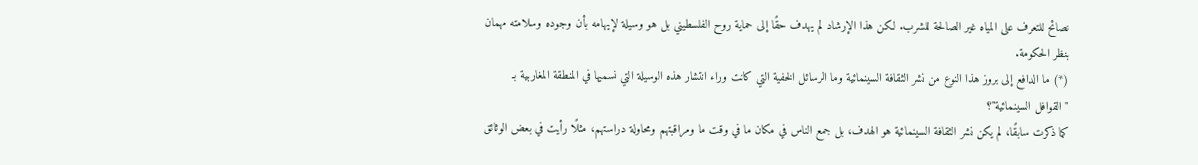نصائح للتعرف على المياه غير الصالحة للشرب. لكن هذا الإرشاد لم يهدف حقًا إلى حماية روح الفلسطيني بل هو وسيلة لإيهامه بأن وجوده وسلامته مهمان بنظر الحكومة.
(*) ما الدافع إلى بروز هذا النوع من نشر الثقافة السينمائية وما الرسائل الخفية التي كانت وراء انتشار هذه الوسيلة التي نسميها في المنطقة المغاربية بـ "القوافل السينمائية"؟
كما ذكرت سابقًا، لم يكن نشر الثقافة السينمائية هو الهدف، بل جمع الناس في مكان ما في وقت ما ومراقبتهم ومحاولة دراستهم، مثلًا رأيت في بعض الوثائق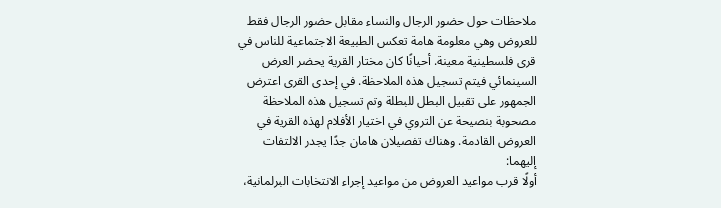ملاحظات حول حضور الرجال والنساء مقابل حضور الرجال فقط للعروض وهي معلومة هامة تعكس الطبيعة الاجتماعية للناس في قرى فلسطينية معينة. أحيانًا كان مختار القرية يحضر العرض السينمائي فيتم تسجيل هذه الملاحظة. في إحدى القرى اعترض الجمهور على تقبيل البطل للبطلة وتم تسجيل هذه الملاحظة مصحوبة بنصيحة عن التروي في اختيار الأفلام لهذه القرية في العروض القادمة. وهناك تفصيلان هامان جدًا يجدر الالتفات إليهما:
أولًا قرب مواعيد العروض من مواعيد إجراء الانتخابات البرلمانية،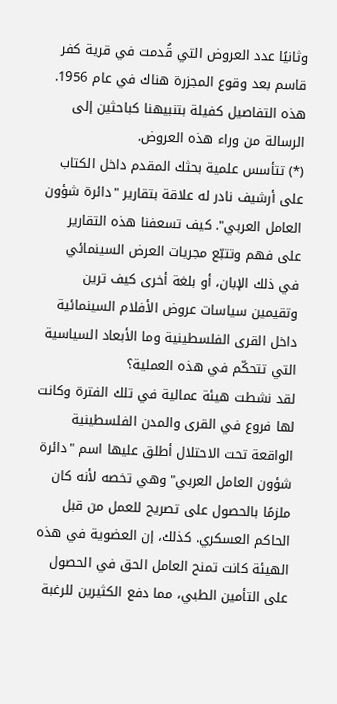وثانيًا عدد العروض التي قُدمت في قرية كفر قاسم بعد وقوع المجزرة هناك في عام 1956. هذه التفاصيل كفيلة بتنبيهنا كباحثين إلى الرسالة من وراء هذه العروض.
(*) تتأسس علمية بحثك المقدم داخل الكتاب على أرشيف نادر له علاقة بتقارير "دائرة شؤون العامل العربي". كيف تسعفنا هذه التقارير على فهم وتتبّع مجريات العرض السينمائي في ذلك الإبان، أو بلغة أخرى كيف ترين وتقيمين سياسات عروض الأفلام السينمائية داخل القرى الفلسطينية وما الأبعاد السياسية التي تتحكّم في هذه العملية؟
لقد نشطت هيئة عمالية في تلك الفترة وكانت لها فروع في القرى والمدن الفلسطينية الواقعة تحت الاحتلال أطلق عليها اسم "دائرة شؤون العامل العربي" وهي تخصه لأنه كان ملزمًا بالحصول على تصريح للعمل من قبل الحاكم العسكري. كذلك، إن العضوية في هذه الهيئة كانت تمنح العامل الحق في الحصول على التأمين الطبي، مما دفع الكثيرين للرغبة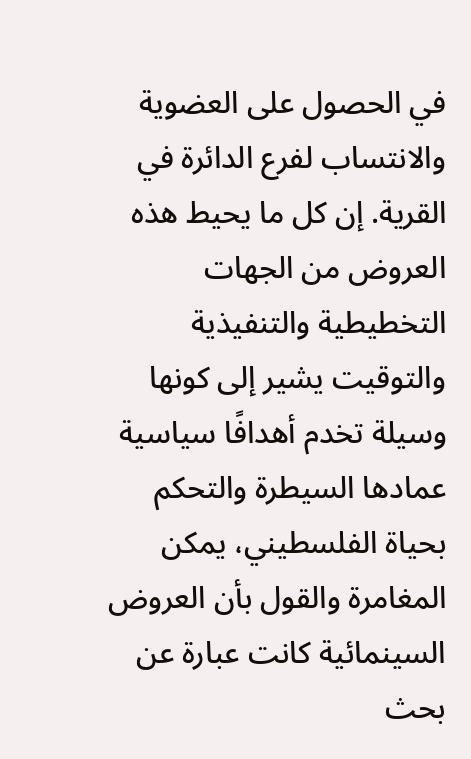في الحصول على العضوية والانتساب لفرع الدائرة في القرية. إن كل ما يحيط هذه العروض من الجهات التخطيطية والتنفيذية والتوقيت يشير إلى كونها وسيلة تخدم أهدافًا سياسية عمادها السيطرة والتحكم بحياة الفلسطيني، يمكن المغامرة والقول بأن العروض السينمائية كانت عبارة عن بحث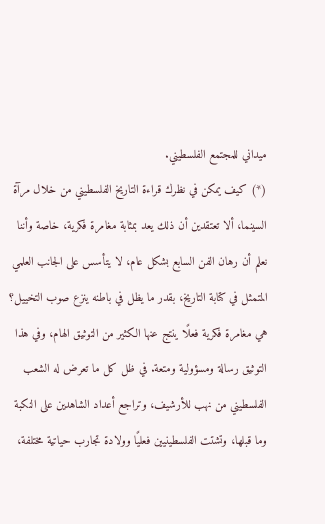ميداني للمجتمع الفلسطيني.
(*) كيف يمكن في نظرك قراءة التاريخ الفلسطيني من خلال مرآة السينما، ألا تعتقدين أن ذلك يعد بمثابة مغامرة فكرية، خاصة وأننا نعلم أن رهان الفن السابع بشكل عام، لا يتأسس على الجانب العلمي المتمثل في كتابة التاريخ، بقدر ما يظل في باطنه ينزع صوب التخييل؟
هي مغامرة فكرية فعلًا ينتج عنها الكثير من التوثيق الهام، وفي هذا التوثيق رسالة ومسؤولية ومتعة. في ظل كل ما تعرض له الشعب الفلسطيني من نهب للأرشيف، وتراجع أعداد الشاهدين على النكبة وما قبلها، وتشتت الفلسطينيين فعليًا وولادة تجارب حياتية مختلفة،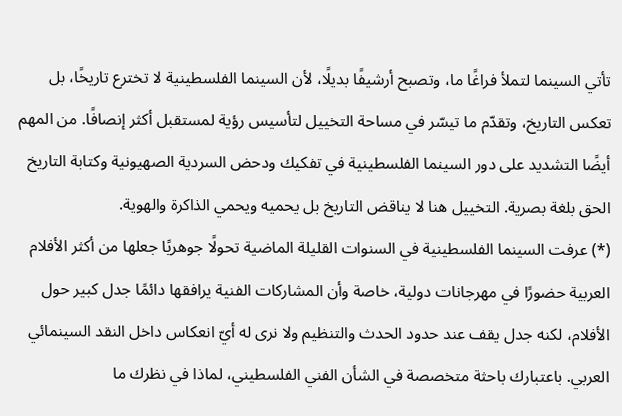تأتي السينما لتملأ فراغًا ما، وتصبح أرشيفًا بديلًا، لأن السينما الفلسطينية لا تخترع تاريخًا، بل تعكس التاريخ، وتقدّم ما تيسّر في مساحة التخييل لتأسيس رؤية لمستقبل أكثر إنصافًا. من المهم أيضًا التشديد على دور السينما الفلسطينية في تفكيك ودحض السردية الصهيونية وكتابة التاريخ الحق بلغة بصرية. التخييل هنا لا يناقض التاريخ بل يحميه ويحمي الذاكرة والهوية.
(*) عرفت السينما الفلسطينية في السنوات القليلة الماضية تحولًا جوهريًا جعلها من أكثر الأفلام العربية حضورًا في مهرجانات دولية، خاصة وأن المشاركات الفنية يرافقها دائمًا جدل كبير حول الأفلام، لكنه جدل يقف عند حدود الحدث والتنظيم ولا نرى له أيّ انعكاس داخل النقد السينمائي العربي. باعتبارك باحثة متخصصة في الشأن الفني الفلسطيني، لماذا في نظرك ما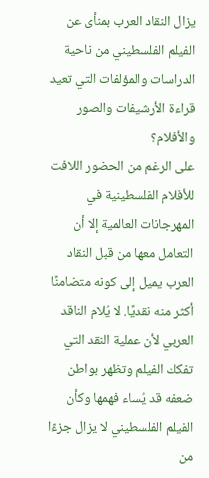يزال النقاد العرب بمنأى عن الفيلم الفلسطيني من ناحية الدراسات والمؤلفات التي تعيد قراءة الأرشيفات والصور والأفلام؟
على الرغم من الحضور اللافت للأفلام الفلسطينية في المهرجانات العالمية إلا أن التعامل معها من قبل النقاد العرب يميل إلى كونه متضامنًا أكثر منه نقديًا. لا يُلام الناقد العربي لأن عملية النقد التي تفكك الفيلم وتظهر بواطن ضعفه قد يُساء فهمها وكأن الفيلم الفلسطيني لا يزال جزءًا من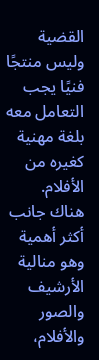القضية وليس منتجًا فنيًا يجب التعامل معه بلغة مهنية كغيره من الأفلام.
هناك جانب أكثر أهمية وهو منالية الأرشيف والصور والأفلام،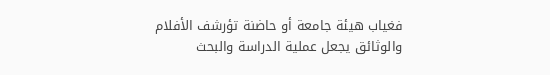فغياب هيئة جامعة أو حاضنة تؤرشف الأفلام والوثائق يجعل عملية الدراسة والبحث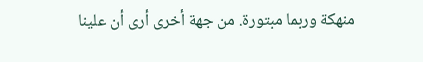منهكة وربما مبتورة. من جهة أخرى أرى أن علينا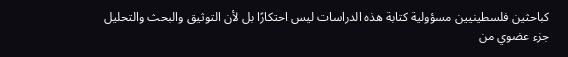كباحثين فلسطينيين مسؤولية كتابة هذه الدراسات ليس احتكارًا بل لأن التوثيق والبحث والتحليل جزء عضوي من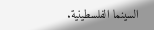السينما الفلسطينية.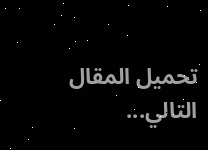تحميل المقال التالي...